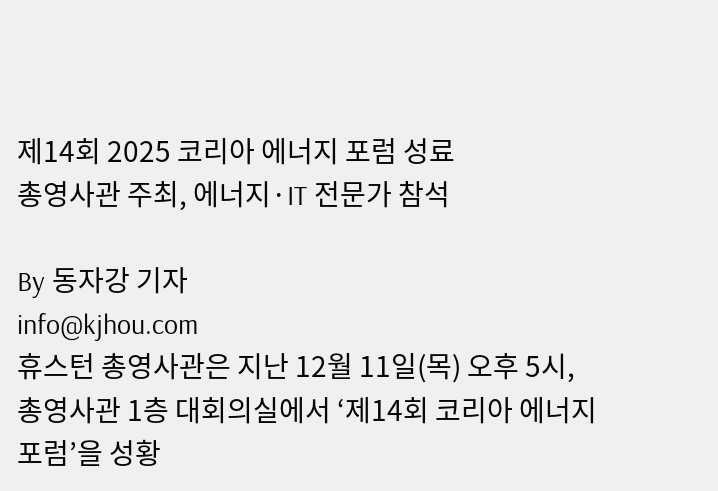제14회 2025 코리아 에너지 포럼 성료
총영사관 주최, 에너지·IT 전문가 참석

By 동자강 기자
info@kjhou.com
휴스턴 총영사관은 지난 12월 11일(목) 오후 5시, 총영사관 1층 대회의실에서 ‘제14회 코리아 에너지 포럼’을 성황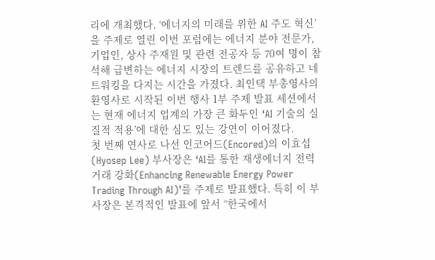리에 개최했다. ‘에너지의 미래를 위한 AI 주도 혁신’을 주제로 열린 이번 포럼에는 에너지 분야 전문가, 기업인, 상사 주재원 및 관련 전공자 등 70여 명이 참석해 급변하는 에너지 시장의 트렌드를 공유하고 네트워킹을 다지는 시간을 가졌다. 최인택 부총영사의 환영사로 시작된 이번 행사 1부 주제 발표 세션에서는 현재 에너지 업계의 가장 큰 화두인 ‘AI 기술의 실질적 적용’에 대한 심도 있는 강연이 이어졌다.
첫 번째 연사로 나선 인코어드(Encored)의 이효섭(Hyosep Lee) 부사장은 ‘AI를 통한 재생에너지 전력 거래 강화(Enhancing Renewable Energy Power Trading Through AI)’를 주제로 발표했다. 특히 이 부사장은 본격적인 발표에 앞서 “한국에서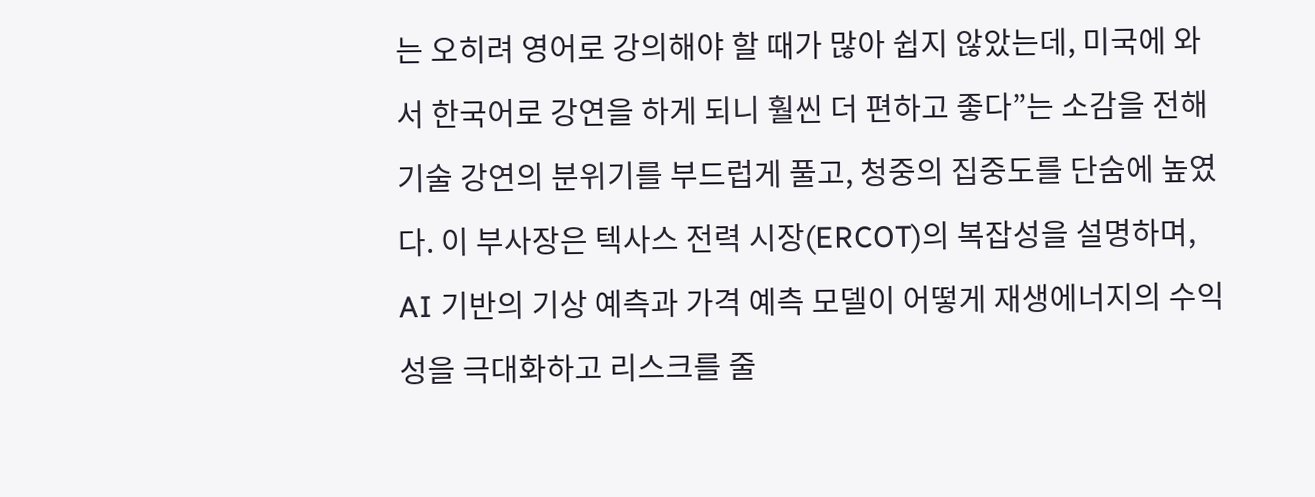는 오히려 영어로 강의해야 할 때가 많아 쉽지 않았는데, 미국에 와서 한국어로 강연을 하게 되니 훨씬 더 편하고 좋다”는 소감을 전해 기술 강연의 분위기를 부드럽게 풀고, 청중의 집중도를 단숨에 높였다. 이 부사장은 텍사스 전력 시장(ERCOT)의 복잡성을 설명하며, AI 기반의 기상 예측과 가격 예측 모델이 어떻게 재생에너지의 수익성을 극대화하고 리스크를 줄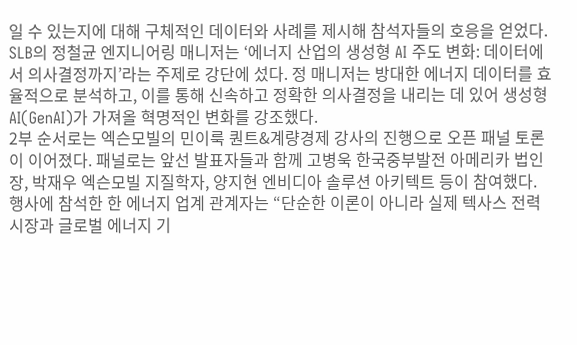일 수 있는지에 대해 구체적인 데이터와 사례를 제시해 참석자들의 호응을 얻었다. SLB의 정철균 엔지니어링 매니저는 ‘에너지 산업의 생성형 AI 주도 변화: 데이터에서 의사결정까지’라는 주제로 강단에 섰다. 정 매니저는 방대한 에너지 데이터를 효율적으로 분석하고, 이를 통해 신속하고 정확한 의사결정을 내리는 데 있어 생성형 AI(GenAI)가 가져올 혁명적인 변화를 강조했다.
2부 순서로는 엑슨모빌의 민이룩 퀀트&계량경제 강사의 진행으로 오픈 패널 토론이 이어졌다. 패널로는 앞선 발표자들과 함께 고병욱 한국중부발전 아메리카 법인장, 박재우 엑슨모빌 지질학자, 양지현 엔비디아 솔루션 아키텍트 등이 참여했다.
행사에 참석한 한 에너지 업계 관계자는 “단순한 이론이 아니라 실제 텍사스 전력 시장과 글로벌 에너지 기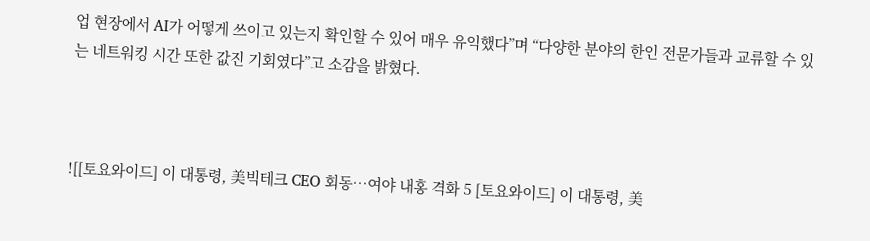업 현장에서 AI가 어떻게 쓰이고 있는지 확인할 수 있어 매우 유익했다”며 “다양한 분야의 한인 전문가들과 교류할 수 있는 네트워킹 시간 또한 값진 기회였다”고 소감을 밝혔다.



![[토요와이드] 이 대통령, 美빅테크 CEO 회동…여야 내홍 격화 5 [토요와이드] 이 대통령, 美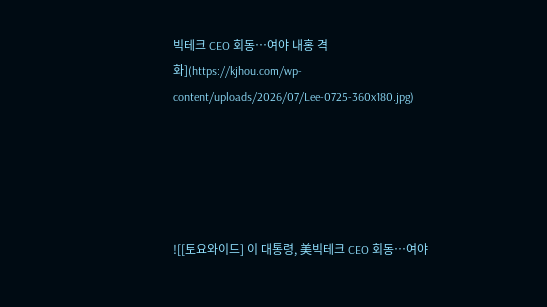빅테크 CEO 회동…여야 내홍 격화](https://kjhou.com/wp-content/uploads/2026/07/Lee-0725-360x180.jpg)





![[토요와이드] 이 대통령, 美빅테크 CEO 회동…여야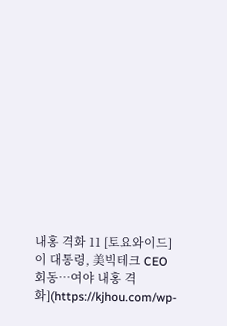내홍 격화 11 [토요와이드] 이 대통령, 美빅테크 CEO 회동…여야 내홍 격화](https://kjhou.com/wp-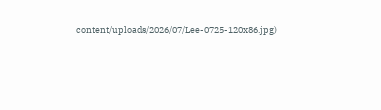content/uploads/2026/07/Lee-0725-120x86.jpg)